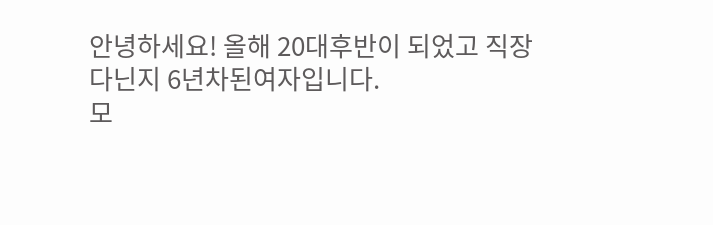안녕하세요! 올해 20대후반이 되었고 직장다닌지 6년차된여자입니다.
모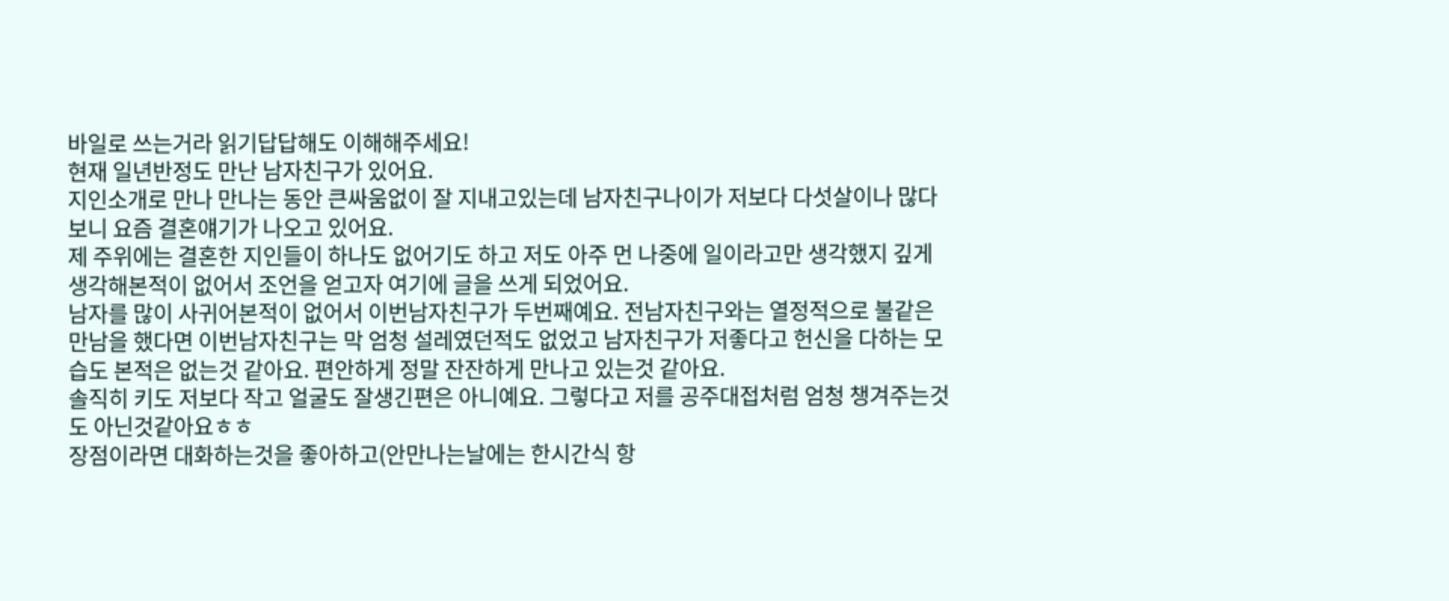바일로 쓰는거라 읽기답답해도 이해해주세요!
현재 일년반정도 만난 남자친구가 있어요.
지인소개로 만나 만나는 동안 큰싸움없이 잘 지내고있는데 남자친구나이가 저보다 다섯살이나 많다보니 요즘 결혼얘기가 나오고 있어요.
제 주위에는 결혼한 지인들이 하나도 없어기도 하고 저도 아주 먼 나중에 일이라고만 생각했지 깊게 생각해본적이 없어서 조언을 얻고자 여기에 글을 쓰게 되었어요.
남자를 많이 사귀어본적이 없어서 이번남자친구가 두번째예요. 전남자친구와는 열정적으로 불같은 만남을 했다면 이번남자친구는 막 엄청 설레였던적도 없었고 남자친구가 저좋다고 헌신을 다하는 모습도 본적은 없는것 같아요. 편안하게 정말 잔잔하게 만나고 있는것 같아요.
솔직히 키도 저보다 작고 얼굴도 잘생긴편은 아니예요. 그렇다고 저를 공주대접처럼 엄청 챙겨주는것도 아닌것같아요ㅎㅎ
장점이라면 대화하는것을 좋아하고(안만나는날에는 한시간식 항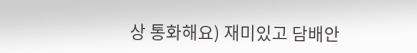상 통화해요) 재미있고 담배안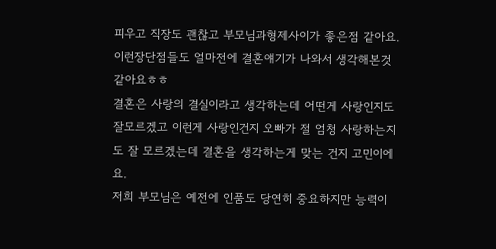피우고 직장도 괜찮고 부모님과형제사이가 좋은점 같아요. 이런장단점들도 얼마전에 결혼얘기가 나와서 생각해본것같아요ㅎㅎ
결혼은 사랑의 결실이라고 생각하는데 어떤게 사랑인지도 잘모르겠고 이런게 사랑인건지 오빠가 절 엄청 사랑하는지도 잘 모르겠는데 결혼을 생각하는게 맞는 건지 고민이에요.
저희 부모님은 예전에 인품도 당연히 중요하지만 능력이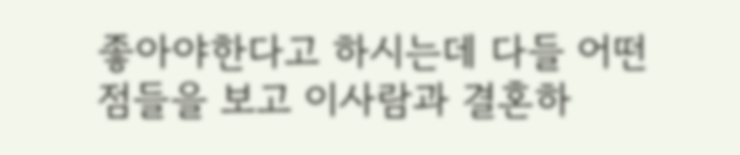좋아야한다고 하시는데 다들 어떤점들을 보고 이사람과 결혼하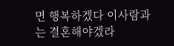면 행복하겠다 이사람과는 결혼해야겠라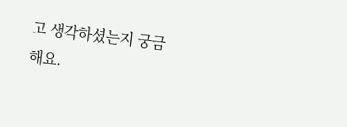고 생각하셨는지 궁금해요.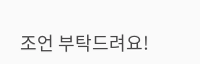조언 부탁드려요!